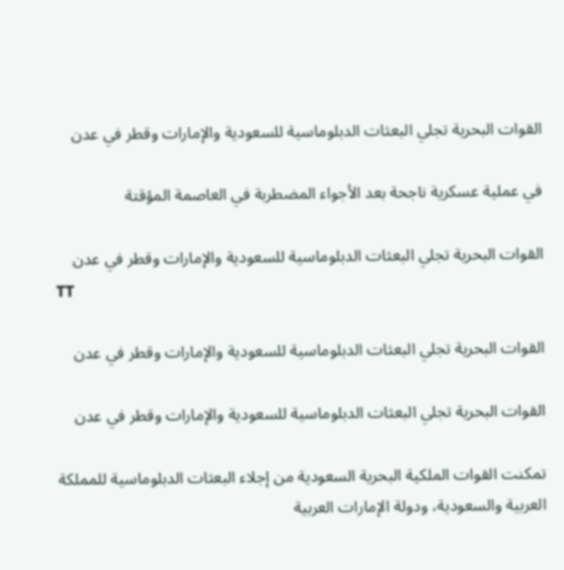القوات البحرية تجلي البعثات الدبلوماسية للسعودية والإمارات وقطر في عدن

في عملية عسكرية ناجحة بعد الأجواء المضطربة في العاصمة المؤقتة

القوات البحرية تجلي البعثات الدبلوماسية للسعودية والإمارات وقطر في عدن
TT

القوات البحرية تجلي البعثات الدبلوماسية للسعودية والإمارات وقطر في عدن

القوات البحرية تجلي البعثات الدبلوماسية للسعودية والإمارات وقطر في عدن

تمكنت القوات الملكية البحرية السعودية من إجلاء البعثات الدبلوماسية للمملكة العربية والسعودية، ودولة الإمارات العربية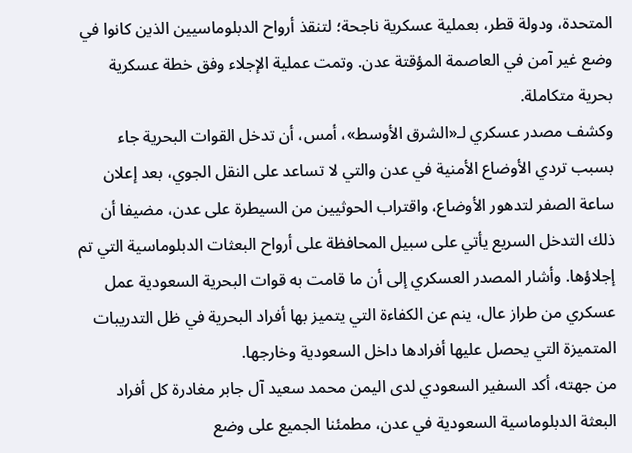المتحدة، ودولة قطر، بعملية عسكرية ناجحة؛ لتنقذ أرواح الدبلوماسيين الذين كانوا في وضع غير آمن في العاصمة المؤقتة عدن. وتمت عملية الإجلاء وفق خطة عسكرية بحرية متكاملة.
وكشف مصدر عسكري لـ«الشرق الأوسط»، أمس، أن تدخل القوات البحرية جاء بسبب تردي الأوضاع الأمنية في عدن والتي لا تساعد على النقل الجوي، بعد إعلان ساعة الصفر لتدهور الأوضاع، واقتراب الحوثيين من السيطرة على عدن، مضيفا أن ذلك التدخل السريع يأتي على سبيل المحافظة على أرواح البعثات الدبلوماسية التي تم إجلاؤها. وأشار المصدر العسكري إلى أن ما قامت به قوات البحرية السعودية عمل عسكري من طراز عال، ينم عن الكفاءة التي يتميز بها أفراد البحرية في ظل التدريبات المتميزة التي يحصل عليها أفرادها داخل السعودية وخارجها.
من جهته، أكد السفير السعودي لدى اليمن محمد سعيد آل جابر مغادرة كل أفراد البعثة الدبلوماسية السعودية في عدن، مطمئنا الجميع على وضع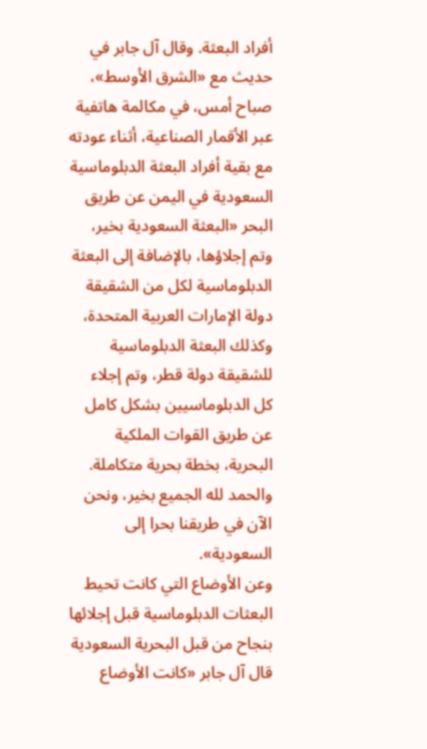أفراد البعثة. وقال آل جابر في حديث مع «الشرق الأوسط»، صباح أمس، في مكالمة هاتفية عبر الأقمار الصناعية، أثناء عودته مع بقية أفراد البعثة الدبلوماسية السعودية في اليمن عن طريق البحر «البعثة السعودية بخير، وتم إجلاؤها، بالإضافة إلى البعثة الدبلوماسية لكل من الشقيقة دولة الإمارات العربية المتحدة، وكذلك البعثة الدبلوماسية للشقيقة دولة قطر، وتم إجلاء كل الدبلوماسيين بشكل كامل عن طريق القوات الملكية البحرية، بخطة بحرية متكاملة. والحمد لله الجميع بخير، ونحن الآن في طريقنا بحرا إلى السعودية».
وعن الأوضاع التي كانت تحيط البعثات الدبلوماسية قبل إجلائها بنجاح من قبل البحرية السعودية قال آل جابر «كانت الأوضاع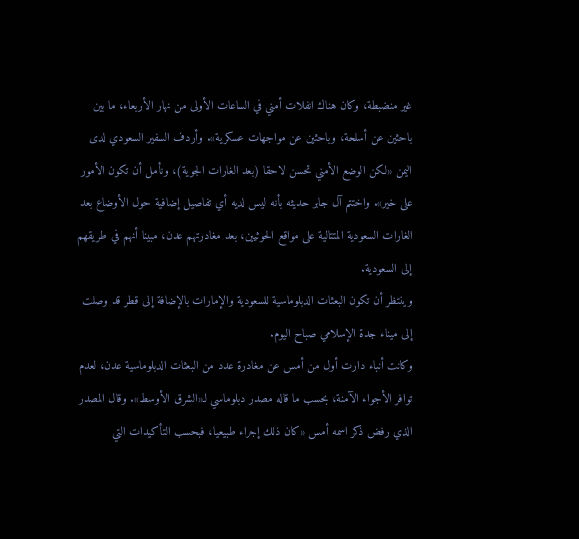غير منضبطة، وكان هناك انفلات أمني في الساعات الأولى من نهار الأربعاء، ما بين باحثين عن أسلحة، وباحثين عن مواجهات عسكرية». وأردف السفير السعودي لدى اليمن «لكن الوضع الأمني تحسن لاحقا (بعد الغارات الجوية)، ونأمل أن تكون الأمور على خير». واختتم آل جابر حديثه بأنه ليس لديه أي تفاصيل إضافية حول الأوضاع بعد الغارات السعودية المتتالية على مواقع الحوثيين، بعد مغادرتهم عدن، مبينا أنهم في طريقهم إلى السعودية.
وينتظر أن تكون البعثات الدبلوماسية للسعودية والإمارات بالإضافة إلى قطر قد وصلت إلى ميناء جدة الإسلامي صباح اليوم.
وكانت أنباء دارت أول من أمس عن مغادرة عدد من البعثات الدبلوماسية عدن، لعدم توافر الأجواء الآمنة، بحسب ما قاله مصدر دبلوماسي لـ«الشرق الأوسط». وقال المصدر الذي رفض ذكر اسمه أمس «كان ذلك إجراء طبيعيا، فبحسب التأكيدات التي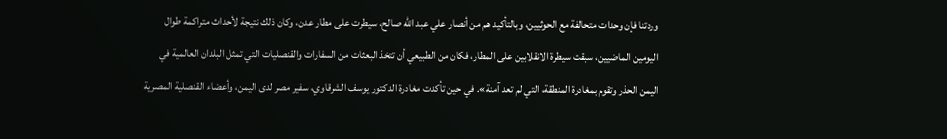وردتنا فإن وحدات متحالفة مع الحوثيين، وبالتأكيد هم من أنصار علي عبد الله صالح، سيطرت على مطار عدن، وكان ذلك نتيجة لأحداث متراكمة طوال اليومين الماضيين، سبقت سيطرة الانقلابين على المطار، فكان من الطبيعي أن تتخذ البعثات من السفارات والقنصليات التي تمثل البلدان العالمية في اليمن الحذر وتقوم بمغادرة المنطقة، التي لم تعد آمنة». في حين تأكدت مغادرة الدكتور يوسف الشرقاوي، سفير مصر لدى اليمن، وأعضاء القنصلية المصرية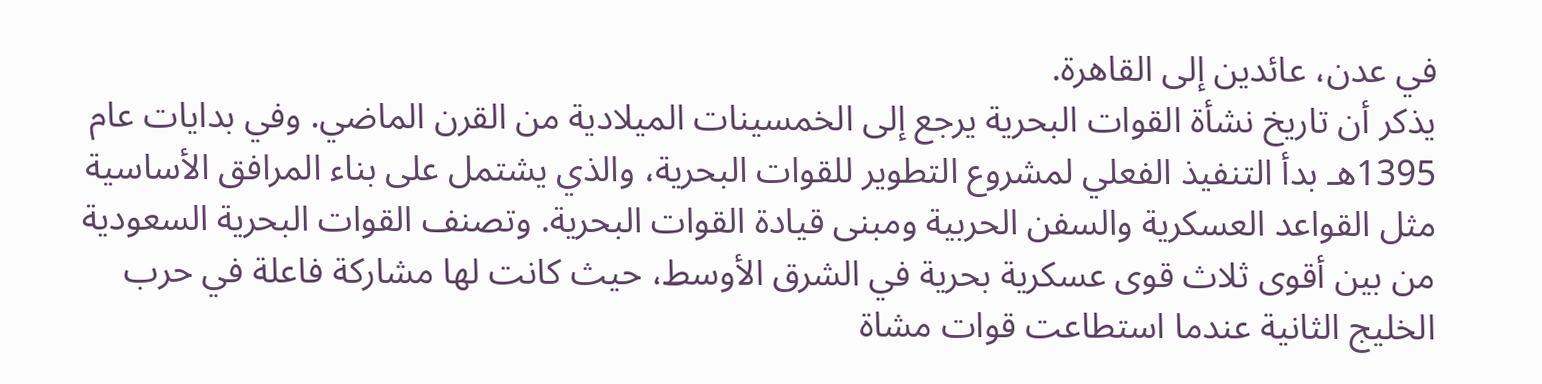في عدن، عائدين إلى القاهرة.
يذكر أن تاريخ نشأة القوات البحرية يرجع إلى الخمسينات الميلادية من القرن الماضي. وفي بدايات عام 1395هـ بدأ التنفيذ الفعلي لمشروع التطوير للقوات البحرية، والذي يشتمل على بناء المرافق الأساسية مثل القواعد العسكرية والسفن الحربية ومبنى قيادة القوات البحرية. وتصنف القوات البحرية السعودية من بين أقوى ثلاث قوى عسكرية بحرية في الشرق الأوسط، حيث كانت لها مشاركة فاعلة في حرب الخليج الثانية عندما استطاعت قوات مشاة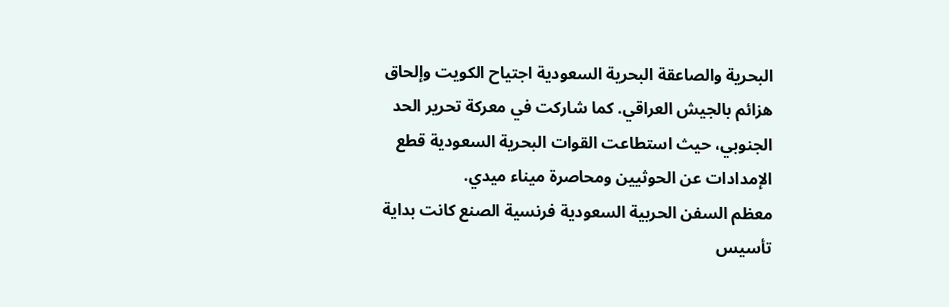البحرية والصاعقة البحرية السعودية اجتياح الكويت وإلحاق هزائم بالجيش العراقي. كما شاركت في معركة تحرير الحد الجنوبي، حيث استطاعت القوات البحرية السعودية قطع الإمدادات عن الحوثيين ومحاصرة ميناء ميدي.
معظم السفن الحربية السعودية فرنسية الصنع كانت بداية تأسيس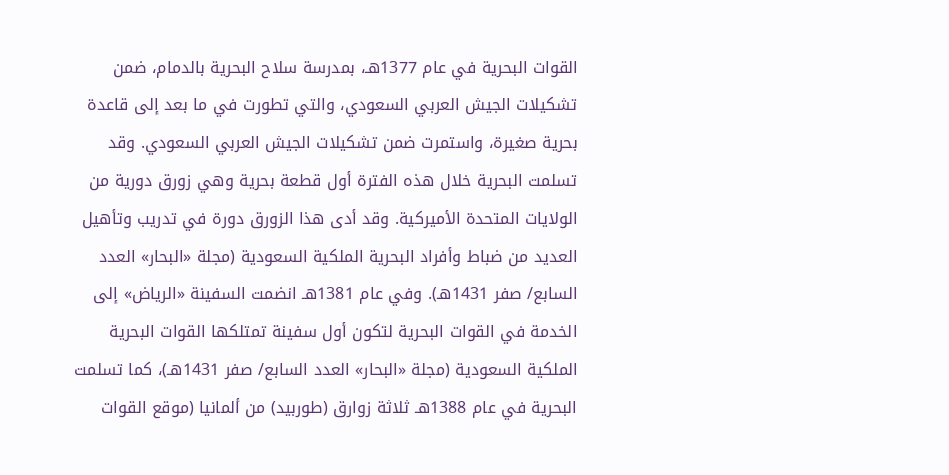القوات البحرية في عام 1377هـ، بمدرسة سلاح البحرية بالدمام، ضمن تشكيلات الجيش العربي السعودي، والتي تطورت في ما بعد إلى قاعدة بحرية صغيرة، واستمرت ضمن تشكيلات الجيش العربي السعودي. وقد تسلمت البحرية خلال هذه الفترة أول قطعة بحرية وهي زورق دورية من الولايات المتحدة الأميركية. وقد أدى هذا الزورق دورة في تدريب وتأهيل العديد من ضباط وأفراد البحرية الملكية السعودية (مجلة «البحار» العدد السابع/ صفر 1431هـ). وفي عام 1381هـ انضمت السفينة «الرياض» إلى الخدمة في القوات البحرية لتكون أول سفينة تمتلكها القوات البحرية الملكية السعودية (مجلة «البحار» العدد السابع/ صفر 1431هـ)، كما تسلمت البحرية في عام 1388هـ ثلاثة زوارق (طوربيد) من ألمانيا (موقع القوات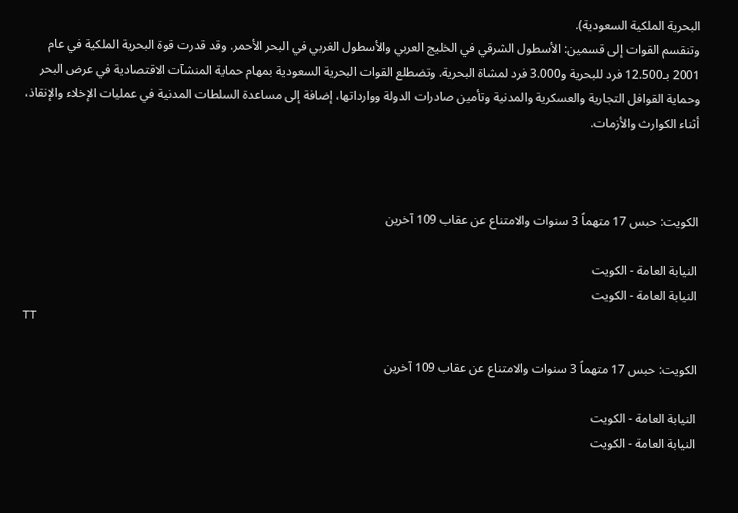البحرية الملكية السعودية).
وتنقسم القوات إلى قسمين: الأسطول الشرقي في الخليج العربي والأسطول الغربي في البحر الأحمر. وقد قدرت قوة البحرية الملكية في عام 2001 بـ12.500 فرد للبحرية و3.000 فرد لمشاة البحرية. وتضطلع القوات البحرية السعودية بمهام حماية المنشآت الاقتصادية في عرض البحر وحماية القوافل التجارية والعسكرية والمدنية وتأمين صادرات الدولة ووارداتها، إضافة إلى مساعدة السلطات المدنية في عمليات الإخلاء والإنقاذ، أثناء الكوارث والأزمات.



الكويت: حبس 17 متهماً 3 سنوات والامتناع عن عقاب 109 آخرين

النيابة العامة - الكويت
النيابة العامة - الكويت
TT

الكويت: حبس 17 متهماً 3 سنوات والامتناع عن عقاب 109 آخرين

النيابة العامة - الكويت
النيابة العامة - الكويت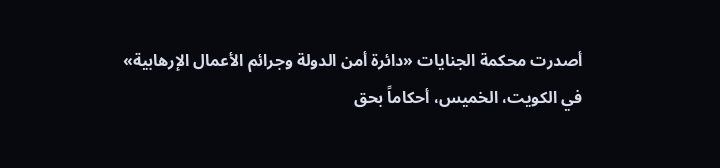أصدرت محكمة الجنايات «دائرة أمن الدولة وجرائم الأعمال الإرهابية» في الكويت، الخميس، أحكاماً بحق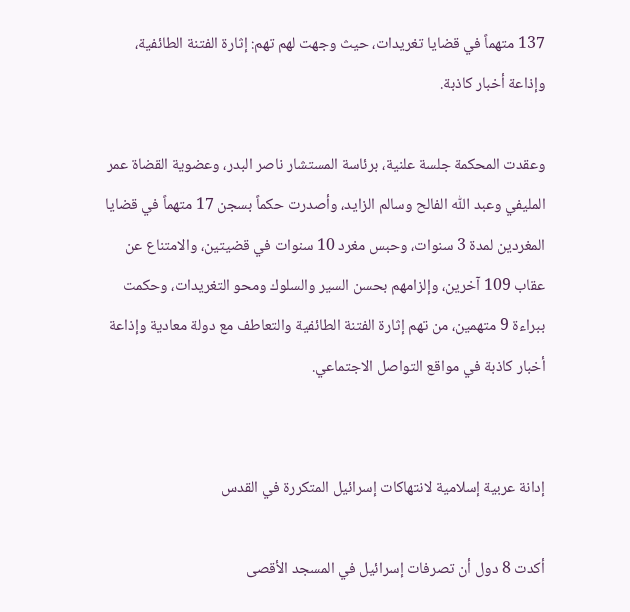137 متهماً في قضايا تغريدات، حيث وجهت لهم تهم: إثارة الفتنة الطائفية، وإذاعة أخبار كاذبة.

وعقدت المحكمة جلسة علنية، برئاسة المستشار ناصر البدر، وعضوية القضاة عمر المليفي وعبد اللّٰه الفالح وسالم الزايد، وأصدرت حكماً بسجن 17 متهماً في قضايا المغردين لمدة 3 سنوات، وحبس مغرد 10 سنوات في قضيتين، والامتناع عن عقاب 109 آخرين، وإلزامهم بحسن السير والسلوك ومحو التغريدات، وحكمت ببراءة 9 متهمين، من تهم إثارة الفتنة الطائفية والتعاطف مع دولة معادية وإذاعة أخبار كاذبة في مواقع التواصل الاجتماعي.


إدانة عربية إسلامية لانتهاكات إسرائيل المتكررة في القدس

أكدت 8 دول أن تصرفات إسرائيل في المسجد الأقصى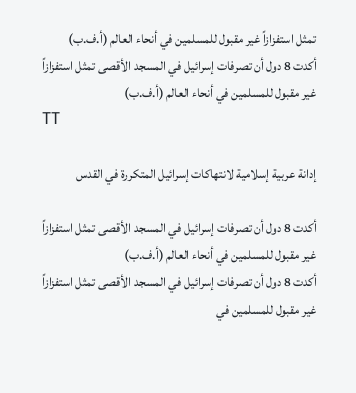تمثل استفزازاً غير مقبول للمسلمين في أنحاء العالم (أ.ف.ب)
أكدت 8 دول أن تصرفات إسرائيل في المسجد الأقصى تمثل استفزازاً غير مقبول للمسلمين في أنحاء العالم (أ.ف.ب)
TT

إدانة عربية إسلامية لانتهاكات إسرائيل المتكررة في القدس

أكدت 8 دول أن تصرفات إسرائيل في المسجد الأقصى تمثل استفزازاً غير مقبول للمسلمين في أنحاء العالم (أ.ف.ب)
أكدت 8 دول أن تصرفات إسرائيل في المسجد الأقصى تمثل استفزازاً غير مقبول للمسلمين في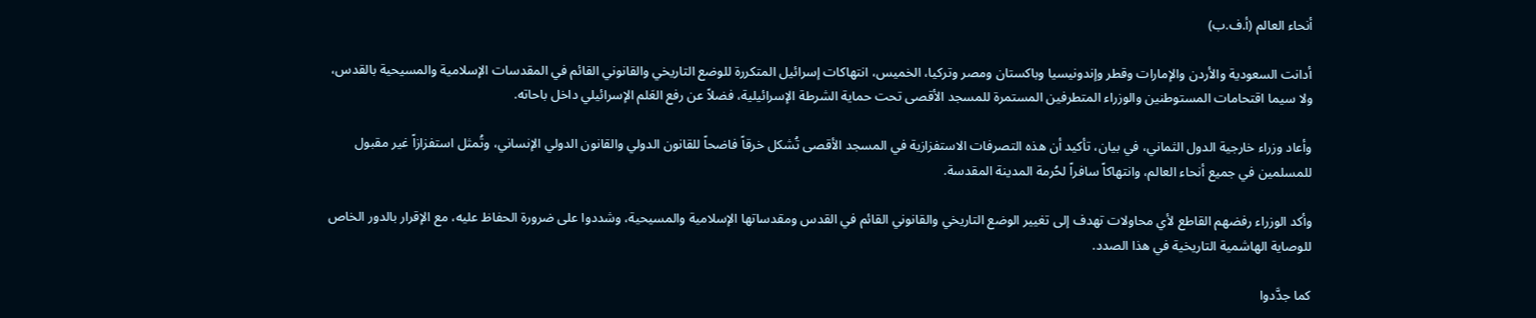أنحاء العالم (أ.ف.ب)

أدانت السعودية والأردن والإمارات وقطر وإندونيسيا وباكستان ومصر وتركيا، الخميس، انتهاكات إسرائيل المتكررة للوضع التاريخي والقانوني القائم في المقدسات الإسلامية والمسيحية بالقدس، ولا سيما اقتحامات المستوطنين والوزراء المتطرفين المستمرة للمسجد الأقصى تحت حماية الشرطة الإسرائيلية، فضلاً عن رفع العَلم الإسرائيلي داخل باحاته.

وأعاد وزراء خارجية الدول الثماني، في بيان، تأكيد أن هذه التصرفات الاستفزازية في المسجد الأقصى تُشكل خرقاً فاضحاً للقانون الدولي والقانون الدولي الإنساني، وتُمثل استفزازاً غير مقبول للمسلمين في جميع أنحاء العالم، وانتهاكاً سافراً لحُرمة المدينة المقدسة.

وأكد الوزراء رفضهم القاطع لأي محاولات تهدف إلى تغيير الوضع التاريخي والقانوني القائم في القدس ومقدساتها الإسلامية والمسيحية، وشددوا على ضرورة الحفاظ عليه، مع الإقرار بالدور الخاص للوصاية الهاشمية التاريخية في هذا الصدد.

كما جدَّدوا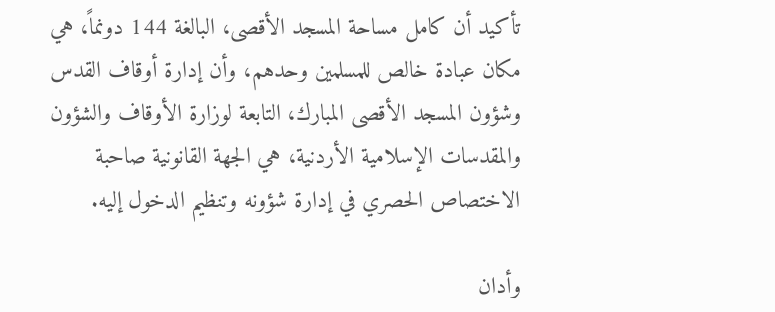تأكيد أن كامل مساحة المسجد الأقصى، البالغة 144 دونماً، هي مكان عبادة خالص للمسلمين وحدهم، وأن إدارة أوقاف القدس وشؤون المسجد الأقصى المبارك، التابعة لوزارة الأوقاف والشؤون والمقدسات الإسلامية الأردنية، هي الجهة القانونية صاحبة الاختصاص الحصري في إدارة شؤونه وتنظيم الدخول إليه.

وأدان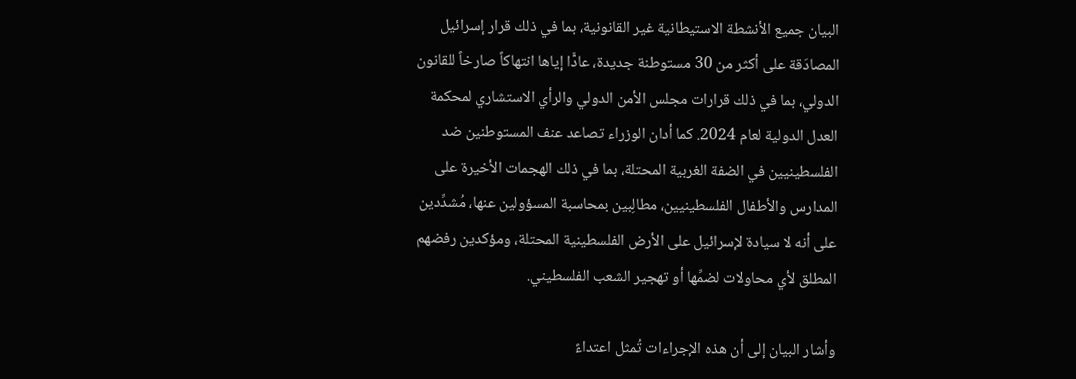البيان جميع الأنشطة الاستيطانية غير القانونية، بما في ذلك قرار إسرائيل المصادَقة على أكثر من 30 مستوطنة جديدة، عادًّا إياها انتهاكاً صارخاً للقانون الدولي، بما في ذلك قرارات مجلس الأمن الدولي والرأي الاستشاري لمحكمة العدل الدولية لعام 2024. كما أدان الوزراء تصاعد عنف المستوطنين ضد الفلسطينيين في الضفة الغربية المحتلة، بما في ذلك الهجمات الأخيرة على المدارس والأطفال الفلسطينيين، مطالِبين بمحاسبة المسؤولين عنها، مُشدِّدين على أنه لا سيادة لإسرائيل على الأرض الفلسطينية المحتلة، ومؤكدين رفضهم المطلق لأي محاولات لضمِّها أو تهجير الشعب الفلسطيني.

وأشار البيان إلى أن هذه الإجراءات تُمثل اعتداءً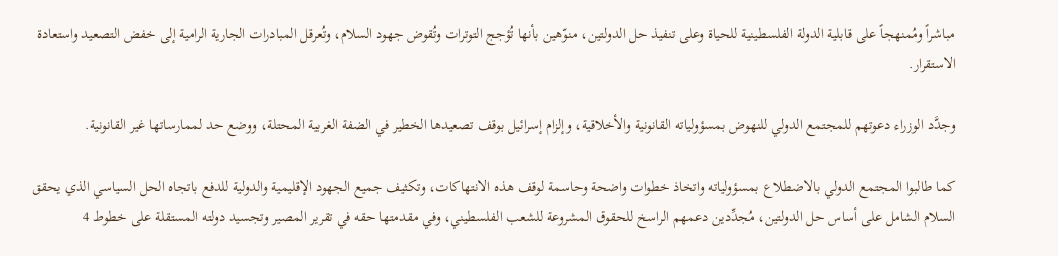مباشراً ومُمنهجاً على قابلية الدولة الفلسطينية للحياة وعلى تنفيذ حل الدولتين، منوّهين بأنها تُؤجج التوترات وتُقوض جهود السلام، وتُعرقل المبادرات الجارية الرامية إلى خفض التصعيد واستعادة الاستقرار.

وجدَّد الوزراء دعوتهم للمجتمع الدولي للنهوض بمسؤولياته القانونية والأخلاقية، وإلزام إسرائيل بوقف تصعيدها الخطير في الضفة الغربية المحتلة، ووضع حد لممارساتها غير القانونية.

كما طالبوا المجتمع الدولي بالاضطلاع بمسؤولياته واتخاذ خطوات واضحة وحاسمة لوقف هذه الانتهاكات، وتكثيف جميع الجهود الإقليمية والدولية للدفع باتجاه الحل السياسي الذي يحقق السلام الشامل على أساس حل الدولتين، مُجدِّدين دعمهم الراسخ للحقوق المشروعة للشعب الفلسطيني، وفي مقدمتها حقه في تقرير المصير وتجسيد دولته المستقلة على خطوط 4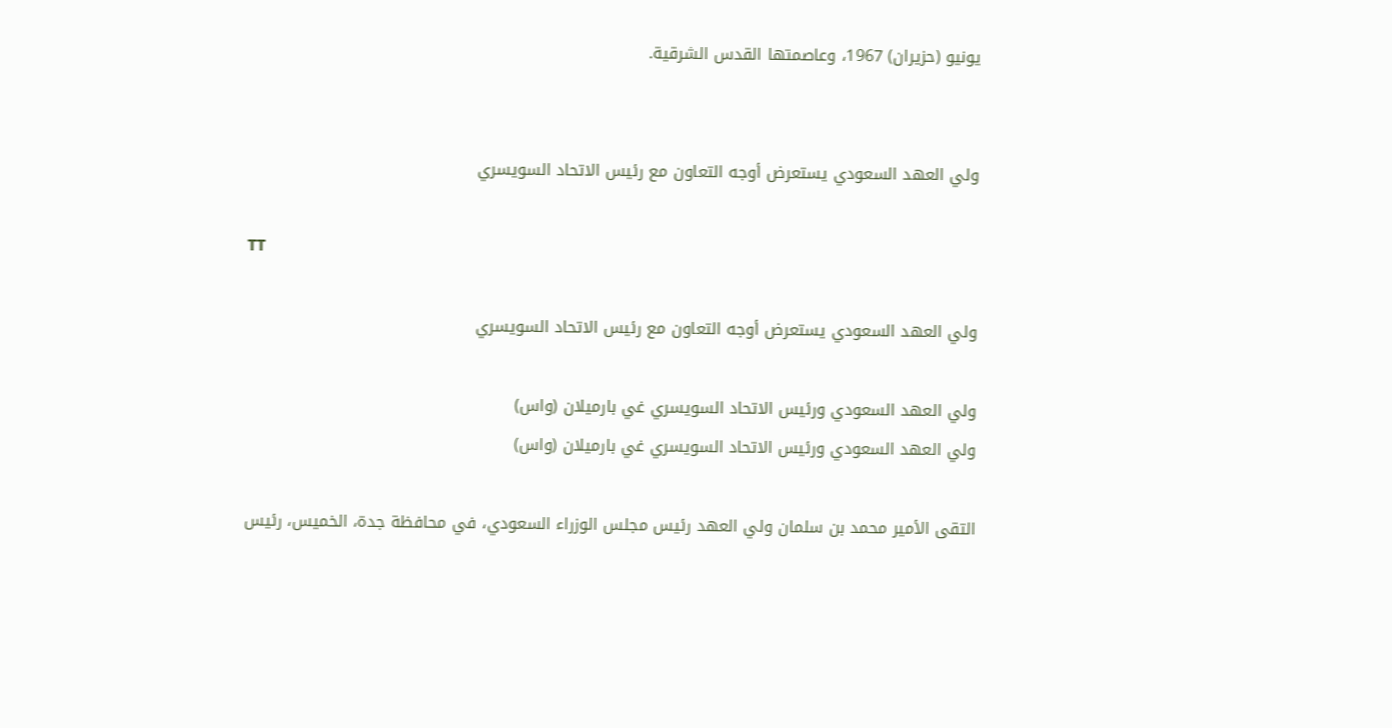يونيو (حزيران) 1967، وعاصمتها القدس الشرقية.


ولي العهد السعودي يستعرض أوجه التعاون مع رئيس الاتحاد السويسري

TT

ولي العهد السعودي يستعرض أوجه التعاون مع رئيس الاتحاد السويسري

ولي العهد السعودي ورئيس الاتحاد السويسري غي بارميلان (واس)
ولي العهد السعودي ورئيس الاتحاد السويسري غي بارميلان (واس)

التقى الأمير محمد بن سلمان ولي العهد رئيس مجلس الوزراء السعودي، في محافظة جدة، الخميس، رئيس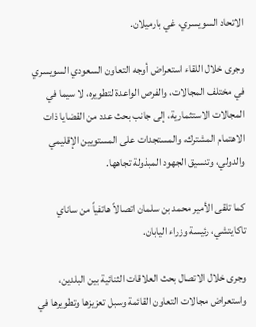الاتحاد السويسري، غي بارميلان.

وجرى خلال اللقاء استعراض أوجه التعاون السعودي السويسري في مختلف المجالات، والفرص الواعدة لتطويره، لا سيما في المجالات الاستثمارية، إلى جانب بحث عدد من القضايا ذات الاهتمام المشترك، والمستجدات على المستويين الإقليمي والدولي، وتنسيق الجهود المبذولة تجاهها.

كما تلقى الأمير محمد بن سلمان اتصالاً هاتفياً من ساناي تاكايتشي، رئيسة وزراء اليابان.

وجرى خلال الاتصال بحث العلاقات الثنائية بين البلدين، واستعراض مجالات التعاون القائمة وسبل تعزيزها وتطويرها في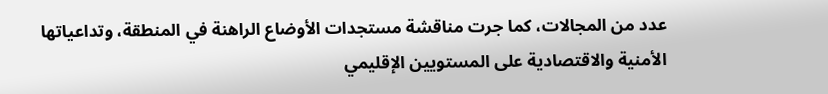عدد من المجالات، كما جرت مناقشة مستجدات الأوضاع الراهنة في المنطقة، وتداعياتها الأمنية والاقتصادية على المستويين الإقليمي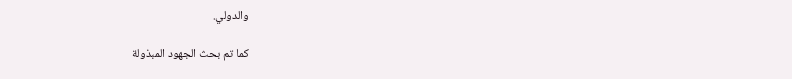والدولي.

كما تم بحث الجهود المبذولة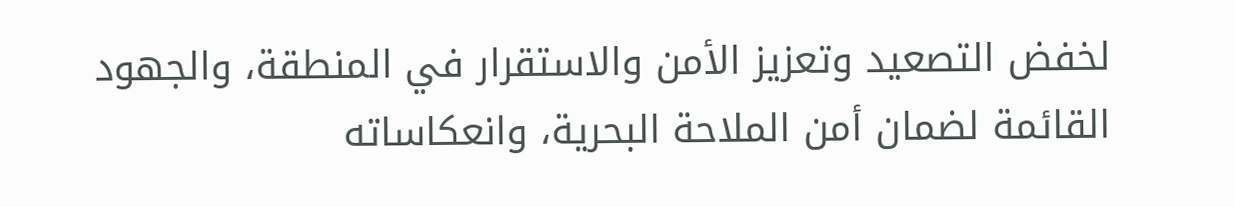لخفض التصعيد وتعزيز الأمن والاستقرار في المنطقة، والجهود القائمة لضمان أمن الملاحة البحرية، وانعكاساته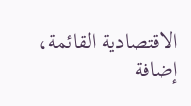الاقتصادية القائمة، إضافة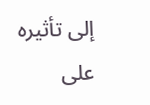إلى تأثيره على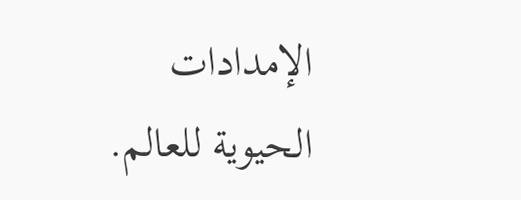الإمدادات الحيوية للعالم.